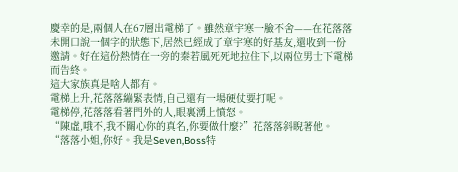慶幸的是,兩個人在67層出電梯了。雖然章宇寒一臉不舍——在花落落未開口說一個字的狀態下,居然已經成了章宇寒的好基友,還收到一份邀請。好在這份熱情在一旁的秦若風死死地拉住下,以兩位男士下電梯而告終。
這大家族真是啥人都有。
電梯上升,花落落繃緊表情,自己還有一場硬仗要打呢。
電梯停,花落落看著門外的人,眼裏湧上憤怒。
“陳虛,哦不,我不關心你的真名,你要做什麼?”花落落斜睨著他。
“落落小姐,你好。我是Seven,Boss特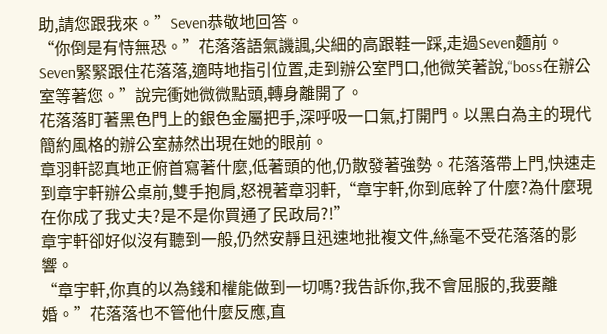助,請您跟我來。”Seven恭敬地回答。
“你倒是有恃無恐。”花落落語氣譏諷,尖細的高跟鞋一踩,走過Seven麵前。
Seven緊緊跟住花落落,適時地指引位置,走到辦公室門口,他微笑著說,“boss在辦公室等著您。”說完衝她微微點頭,轉身離開了。
花落落盯著黑色門上的銀色金屬把手,深呼吸一口氣,打開門。以黑白為主的現代簡約風格的辦公室赫然出現在她的眼前。
章羽軒認真地正俯首寫著什麼,低著頭的他,仍散發著強勢。花落落帶上門,快速走到章宇軒辦公桌前,雙手抱肩,怒視著章羽軒,“章宇軒,你到底幹了什麼?為什麼現在你成了我丈夫?是不是你買通了民政局?!”
章宇軒卻好似沒有聽到一般,仍然安靜且迅速地批複文件,絲毫不受花落落的影響。
“章宇軒,你真的以為錢和權能做到一切嗎?我告訴你,我不會屈服的,我要離婚。”花落落也不管他什麼反應,直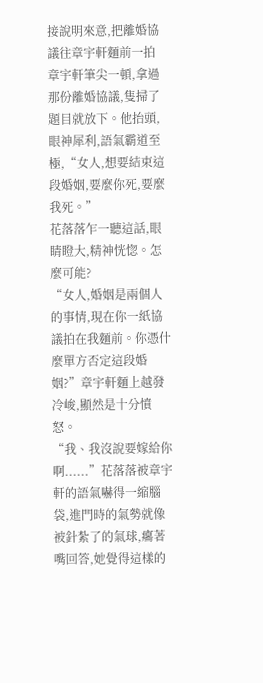接說明來意,把離婚協議往章宇軒麵前一拍
章宇軒筆尖一頓,拿過那份離婚協議,隻掃了題目就放下。他抬頭,眼神犀利,語氣霸道至極,“女人,想要結束這段婚姻,要麼你死,要麼我死。”
花落落乍一聽這話,眼睛瞪大,精神恍惚。怎麼可能?
“女人,婚姻是兩個人的事情,現在你一紙協議拍在我麵前。你憑什麼單方否定這段婚姻?”章宇軒麵上越發冷峻,顯然是十分憤怒。
“我、我沒說要嫁給你啊......”花落落被章宇軒的語氣嚇得一縮腦袋,進門時的氣勢就像被針紮了的氣球,癟著嘴回答,她覺得這樣的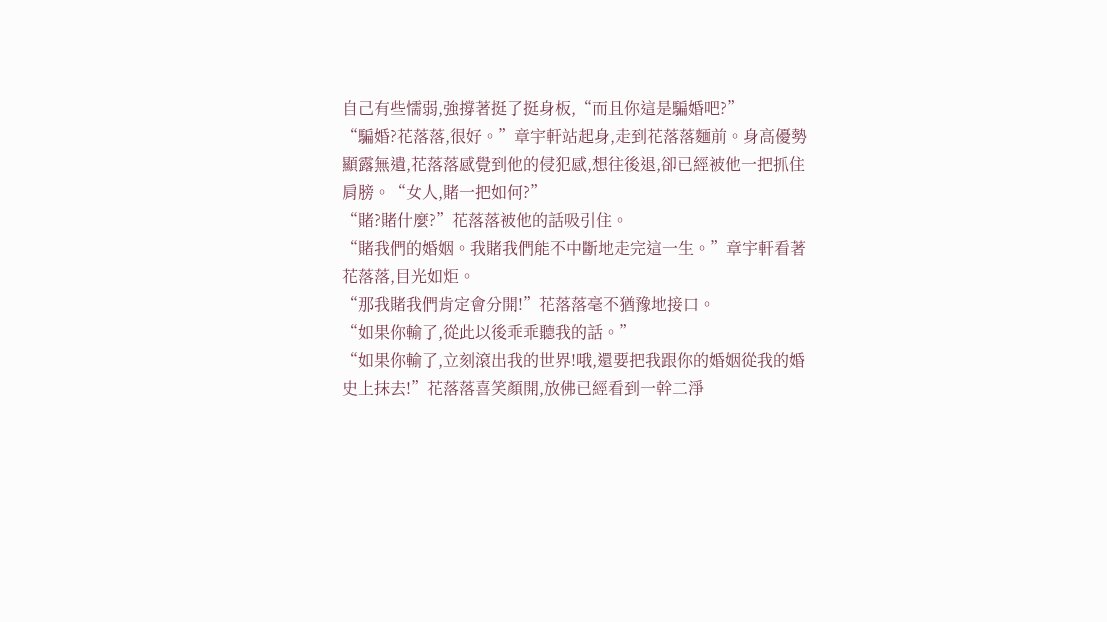自己有些懦弱,強撐著挺了挺身板,“而且你這是騙婚吧?”
“騙婚?花落落,很好。”章宇軒站起身,走到花落落麵前。身高優勢顯露無遺,花落落感覺到他的侵犯感,想往後退,卻已經被他一把抓住肩膀。“女人,賭一把如何?”
“賭?賭什麼?”花落落被他的話吸引住。
“賭我們的婚姻。我賭我們能不中斷地走完這一生。”章宇軒看著花落落,目光如炬。
“那我賭我們肯定會分開!”花落落毫不猶豫地接口。
“如果你輸了,從此以後乖乖聽我的話。”
“如果你輸了,立刻滾出我的世界!哦,還要把我跟你的婚姻從我的婚史上抹去!”花落落喜笑顏開,放佛已經看到一幹二淨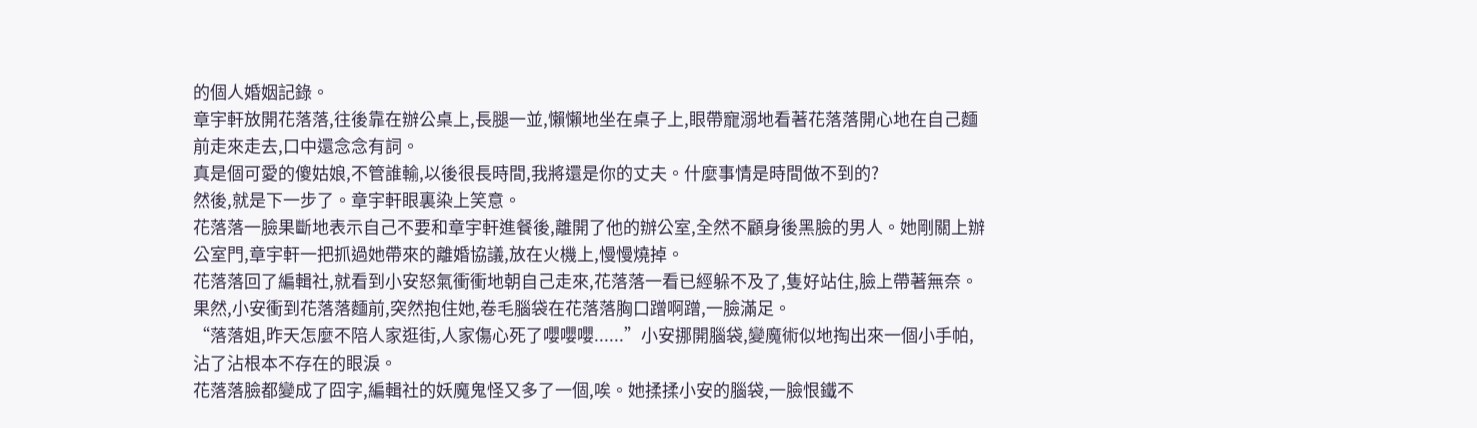的個人婚姻記錄。
章宇軒放開花落落,往後靠在辦公桌上,長腿一並,懶懶地坐在桌子上,眼帶寵溺地看著花落落開心地在自己麵前走來走去,口中還念念有詞。
真是個可愛的傻姑娘,不管誰輸,以後很長時間,我將還是你的丈夫。什麼事情是時間做不到的?
然後,就是下一步了。章宇軒眼裏染上笑意。
花落落一臉果斷地表示自己不要和章宇軒進餐後,離開了他的辦公室,全然不顧身後黑臉的男人。她剛關上辦公室門,章宇軒一把抓過她帶來的離婚協議,放在火機上,慢慢燒掉。
花落落回了編輯社,就看到小安怒氣衝衝地朝自己走來,花落落一看已經躲不及了,隻好站住,臉上帶著無奈。
果然,小安衝到花落落麵前,突然抱住她,卷毛腦袋在花落落胸口蹭啊蹭,一臉滿足。
“落落姐,昨天怎麼不陪人家逛街,人家傷心死了嚶嚶嚶......”小安挪開腦袋,變魔術似地掏出來一個小手帕,沾了沾根本不存在的眼淚。
花落落臉都變成了囧字,編輯社的妖魔鬼怪又多了一個,唉。她揉揉小安的腦袋,一臉恨鐵不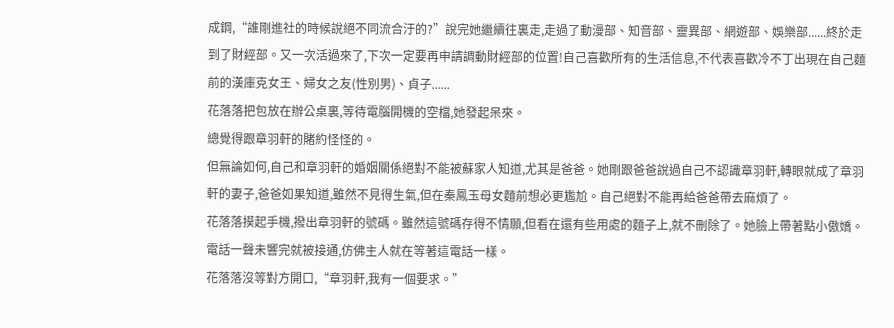成鋼,“誰剛進社的時候說絕不同流合汙的?”說完她繼續往裏走,走過了動漫部、知音部、靈異部、網遊部、娛樂部......終於走到了財經部。又一次活過來了,下次一定要再申請調動財經部的位置!自己喜歡所有的生活信息,不代表喜歡冷不丁出現在自己麵前的漢庫克女王、婦女之友(性別男)、貞子......
花落落把包放在辦公桌裏,等待電腦開機的空檔,她發起呆來。
總覺得跟章羽軒的賭約怪怪的。
但無論如何,自己和章羽軒的婚姻關係絕對不能被蘇家人知道,尤其是爸爸。她剛跟爸爸說過自己不認識章羽軒,轉眼就成了章羽軒的妻子,爸爸如果知道,雖然不見得生氣,但在秦鳳玉母女麵前想必更尷尬。自己絕對不能再給爸爸帶去麻煩了。
花落落摸起手機,撥出章羽軒的號碼。雖然這號碼存得不情願,但看在還有些用處的麵子上,就不刪除了。她臉上帶著點小傲嬌。
電話一聲未響完就被接通,仿佛主人就在等著這電話一樣。
花落落沒等對方開口,“章羽軒,我有一個要求。”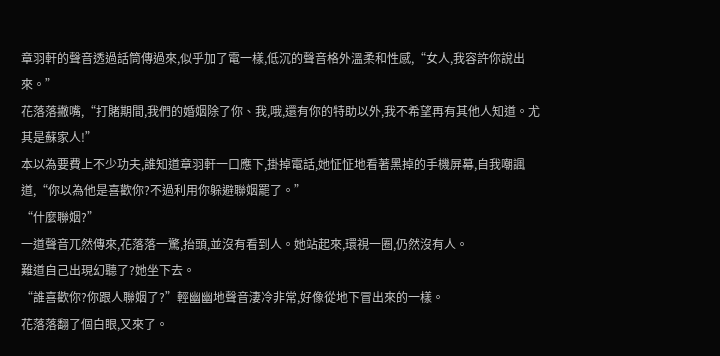章羽軒的聲音透過話筒傳過來,似乎加了電一樣,低沉的聲音格外溫柔和性感,“女人,我容許你說出來。”
花落落撇嘴,“打賭期間,我們的婚姻除了你、我,哦,還有你的特助以外,我不希望再有其他人知道。尤其是蘇家人!”
本以為要費上不少功夫,誰知道章羽軒一口應下,掛掉電話,她怔怔地看著黑掉的手機屏幕,自我嘲諷道,“你以為他是喜歡你?不過利用你躲避聯姻罷了。”
“什麼聯姻?”
一道聲音兀然傳來,花落落一驚,抬頭,並沒有看到人。她站起來,環視一圈,仍然沒有人。
難道自己出現幻聽了?她坐下去。
“誰喜歡你?你跟人聯姻了?”輕幽幽地聲音淒冷非常,好像從地下冒出來的一樣。
花落落翻了個白眼,又來了。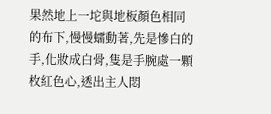果然地上一坨與地板顏色相同的布下,慢慢蠕動著,先是慘白的手,化妝成白骨,隻是手腕處一顆枚紅色心,透出主人悶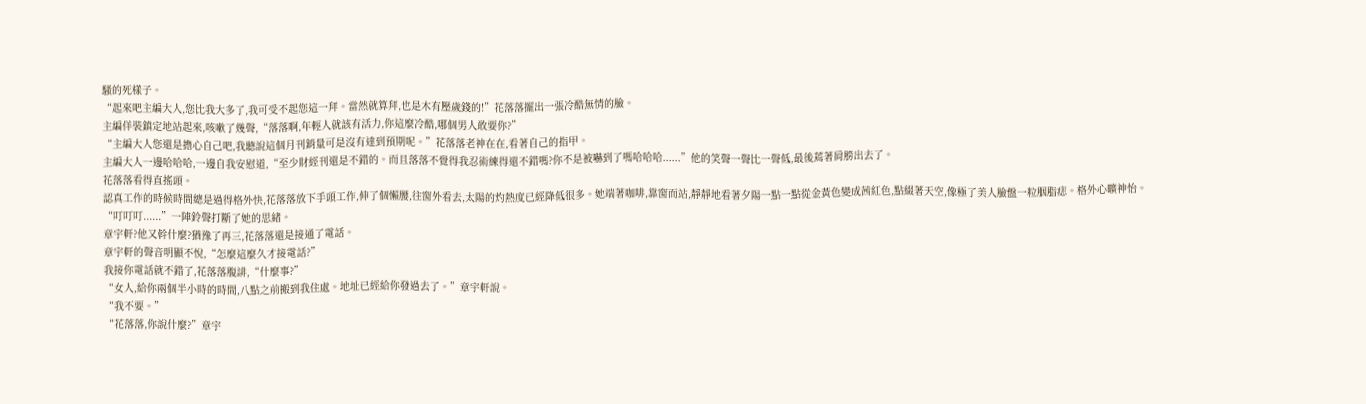騷的死樣子。
“起來吧主編大人,您比我大多了,我可受不起您這一拜。當然就算拜,也是木有壓歲錢的!”花落落擺出一張冷酷無情的臉。
主編佯裝鎮定地站起來,咳嗽了幾聲,“落落啊,年輕人就該有活力,你這麼冷酷,哪個男人敢要你?”
“主編大人您還是擔心自己吧,我聽說這個月刊銷量可是沒有達到預期呢。”花落落老神在在,看著自己的指甲。
主編大人一邊哈哈哈,一邊自我安慰道,“至少財經刊還是不錯的。而且落落不覺得我忍術練得還不錯嗎?你不是被嚇到了嗎哈哈哈......”他的笑聲一聲比一聲低,最後蔫著肩膀出去了。
花落落看得直搖頭。
認真工作的時候時間總是過得格外快,花落落放下手頭工作,伸了個懶腰,往窗外看去,太陽的灼熱度已經降低很多。她端著咖啡,靠窗而站,靜靜地看著夕陽一點一點從金黃色變成茜紅色,點綴著天空,像極了美人臉盤一粒胭脂痣。格外心曠神怡。
“叮叮叮......”一陣鈴聲打斷了她的思緒。
章宇軒?他又幹什麼?猶豫了再三,花落落還是接通了電話。
章宇軒的聲音明顯不悅,“怎麼這麼久才接電話?”
我接你電話就不錯了,花落落腹誹,“什麼事?”
“女人,給你兩個半小時的時間,八點之前搬到我住處。地址已經給你發過去了。”章宇軒說。
“我不要。”
“花落落,你說什麼?”章宇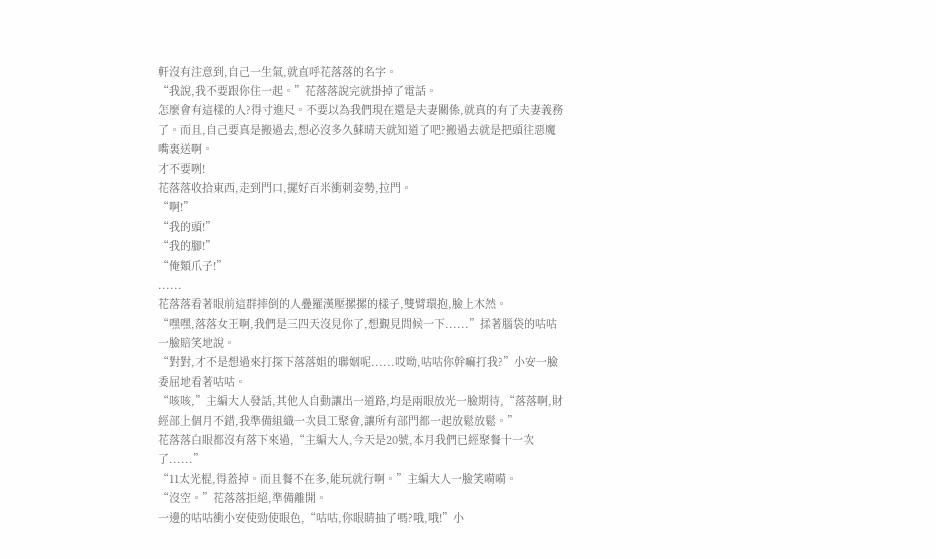軒沒有注意到,自己一生氣,就直呼花落落的名字。
“我說,我不要跟你住一起。”花落落說完就掛掉了電話。
怎麼會有這樣的人?得寸進尺。不要以為我們現在還是夫妻關係,就真的有了夫妻義務了。而且,自己要真是搬過去,想必沒多久蘇晴天就知道了吧?搬過去就是把頭往惡魔嘴裏送啊。
才不要咧!
花落落收拾東西,走到門口,擺好百米衝刺姿勢,拉門。
“啊!”
“我的頭!”
“我的腳!”
“俺類爪子!”
......
花落落看著眼前這群摔倒的人疊羅漢壓摞摞的樣子,雙臂環抱,臉上木然。
“嘿嘿,落落女王啊,我們是三四天沒見你了,想覲見問候一下......”揉著腦袋的咕咕一臉賠笑地說。
“對對,才不是想過來打探下落落姐的聯姻呢......哎呦,咕咕你幹嘛打我?”小安一臉委屈地看著咕咕。
“咳咳,”主編大人發話,其他人自動讓出一道路,均是兩眼放光一臉期待,“落落啊,財經部上個月不錯,我準備組織一次員工聚會,讓所有部門都一起放鬆放鬆。”
花落落白眼都沒有落下來過,“主編大人,今天是20號,本月我們已經聚餐十一次了......”
“11太光棍,得蓋掉。而且餐不在多,能玩就行啊。”主編大人一臉笑嗬嗬。
“沒空。”花落落拒絕,準備離開。
一邊的咕咕衝小安使勁使眼色,“咕咕,你眼睛抽了嗎?哦,哦!”小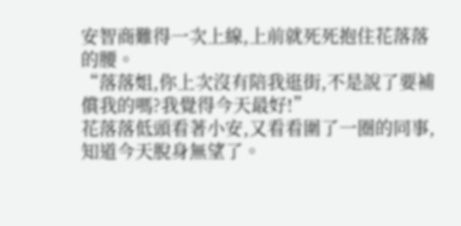安智商難得一次上線,上前就死死抱住花落落的腰。
“落落姐,你上次沒有陪我逛街,不是說了要補償我的嗎?我覺得今天最好!”
花落落低頭看著小安,又看看圍了一圈的同事,知道今天脫身無望了。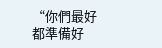“你們最好都準備好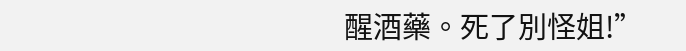醒酒藥。死了別怪姐!”